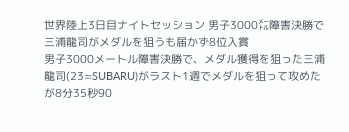世界陸上3日目ナイトセッション 男子3000㍍障害決勝で三浦龍司がメダルを狙うも届かず8位入賞
男子3000メートル障害決勝で、メダル獲得を狙った三浦龍司(23=SUBARU)がラスト1週でメダルを狙って攻めたが8分35秒90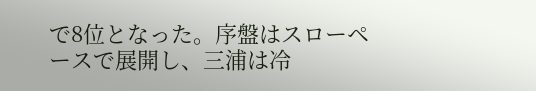で8位となった。序盤はスローペースで展開し、三浦は冷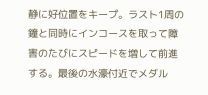静に好位置をキープ。ラスト1周の鐘と同時にインコースを取って障害のたびにスピードを増して前進する。最後の水濠付近でメダル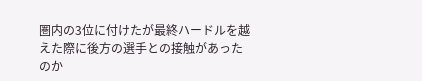圏内の3位に付けたが最終ハードルを越えた際に後方の選手との接触があったのか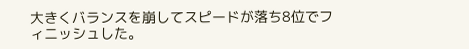大きくバランスを崩してスピードが落ち8位でフィニッシュした。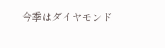今季はダイヤモンド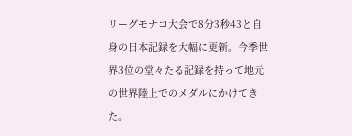リーグモナコ大会で8分3秒43と自身の日本記録を大幅に更新。今季世界3位の堂々たる記録を持って地元の世界陸上でのメダルにかけてきた。